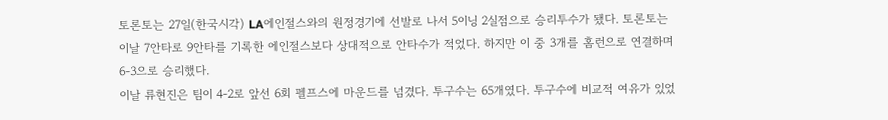토론토는 27일(한국시각) LA에인절스와의 원정경기에 선발로 나서 5이닝 2실점으로 승리투수가 됐다. 토론토는 이날 7안타로 9안타를 기록한 에인절스보다 상대적으로 안타수가 적었다. 하지만 이 중 3개를 홈런으로 연결하며 6-3으로 승리했다.
이날 류현진은 팀이 4-2로 앞선 6회 펠프스에 마운드를 넘겼다. 투구수는 65개였다. 투구수에 비교적 여유가 있었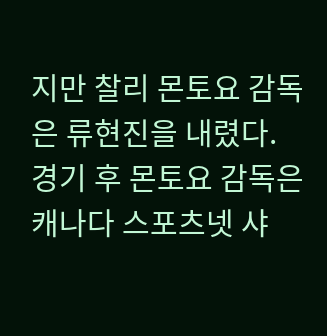지만 찰리 몬토요 감독은 류현진을 내렸다.
경기 후 몬토요 감독은 캐나다 스포츠넷 샤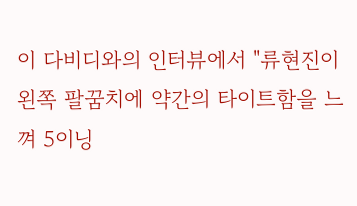이 다비디와의 인터뷰에서 "류현진이 왼쪽 팔꿈치에 약간의 타이트함을 느껴 5이닝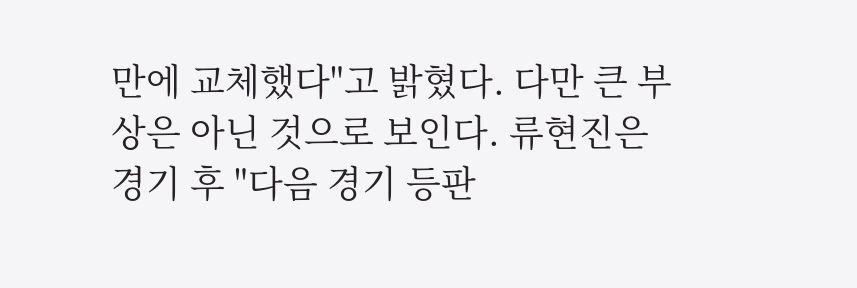만에 교체했다"고 밝혔다. 다만 큰 부상은 아닌 것으로 보인다. 류현진은 경기 후 "다음 경기 등판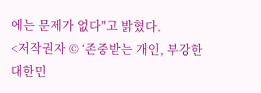에는 문제가 없다"고 밝혔다.
<저작권자 © ‘존중받는 개인, 부강한 대한민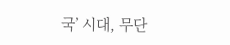국’ 시대, 무단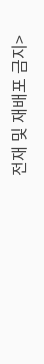전재 및 재배포 금지>